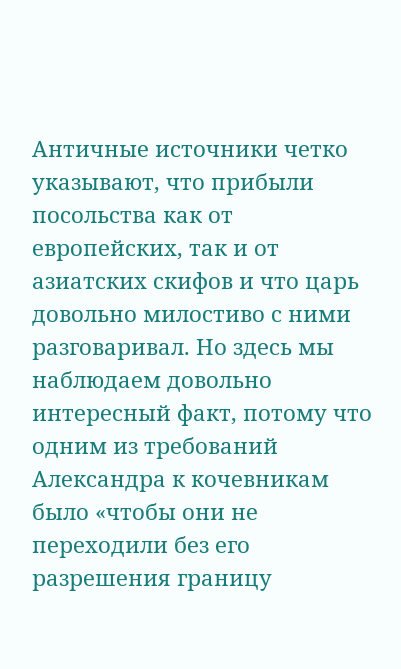Античные источники четко указывают, что прибыли посольства как от европейских, так и от азиатских скифов и что царь довольно милостиво с ними разговаривал. Но здесь мы наблюдаем довольно интересный факт, потому что одним из требований Александра к кочевникам было «чтобы они не переходили без его разрешения границу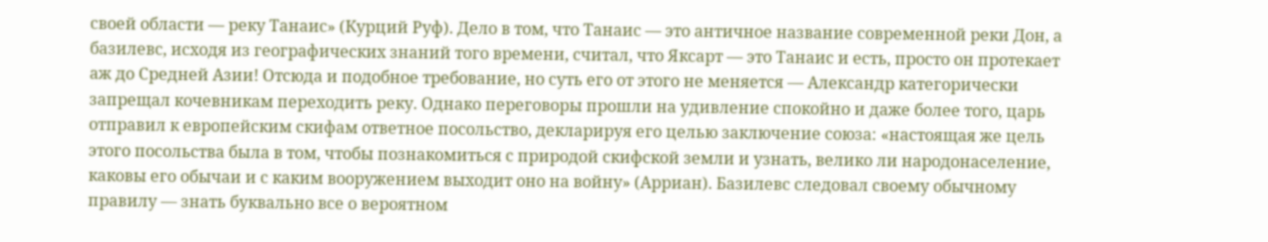своей области — реку Танаис» (Курций Руф). Дело в том, что Танаис — это античное название современной реки Дон, а базилевс, исходя из географических знаний того времени, считал, что Яксарт — это Танаис и есть, просто он протекает аж до Средней Азии! Отсюда и подобное требование, но суть его от этого не меняется — Александр категорически запрещал кочевникам переходить реку. Однако переговоры прошли на удивление спокойно и даже более того, царь отправил к европейским скифам ответное посольство, декларируя его целью заключение союза: «настоящая же цель этого посольства была в том, чтобы познакомиться с природой скифской земли и узнать, велико ли народонаселение, каковы его обычаи и с каким вооружением выходит оно на войну» (Арриан). Базилевс следовал своему обычному правилу — знать буквально все о вероятном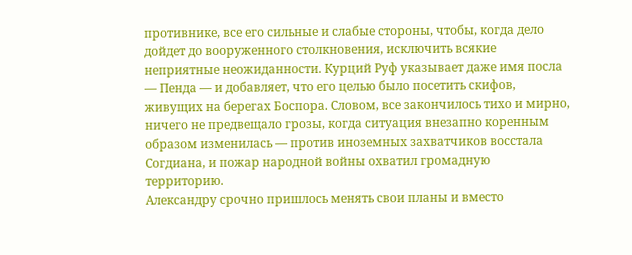противнике, все его сильные и слабые стороны, чтобы, когда дело дойдет до вооруженного столкновения, исключить всякие неприятные неожиданности. Курций Руф указывает даже имя посла — Пенда — и добавляет, что его целью было посетить скифов, живущих на берегах Боспора. Словом, все закончилось тихо и мирно, ничего не предвещало грозы, когда ситуация внезапно коренным образом изменилась — против иноземных захватчиков восстала Согдиана, и пожар народной войны охватил громадную территорию.
Александру срочно пришлось менять свои планы и вместо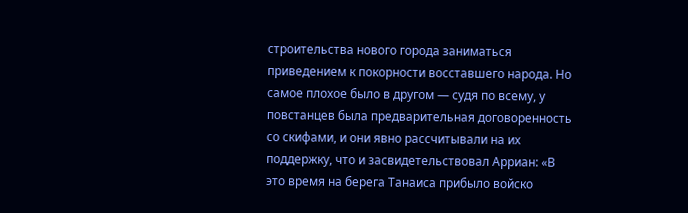строительства нового города заниматься приведением к покорности восставшего народа. Но самое плохое было в другом — судя по всему, у повстанцев была предварительная договоренность со скифами, и они явно рассчитывали на их поддержку, что и засвидетельствовал Арриан: «В это время на берега Танаиса прибыло войско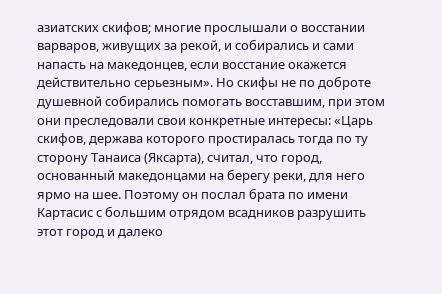азиатских скифов; многие прослышали о восстании варваров, живущих за рекой, и собирались и сами напасть на македонцев, если восстание окажется действительно серьезным». Но скифы не по доброте душевной собирались помогать восставшим, при этом они преследовали свои конкретные интересы: «Царь скифов, держава которого простиралась тогда по ту сторону Танаиса (Яксарта), считал, что город, основанный македонцами на берегу реки, для него ярмо на шее. Поэтому он послал брата по имени Картасис с большим отрядом всадников разрушить этот город и далеко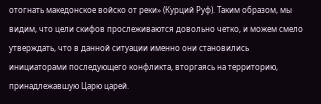отогнать македонское войско от реки» (Курций Руф). Таким образом, мы видим, что цели скифов прослеживаются довольно четко, и можем смело утверждать, что в данной ситуации именно они становились инициаторами последующего конфликта, вторгаясь на территорию, принадлежавшую Царю царей.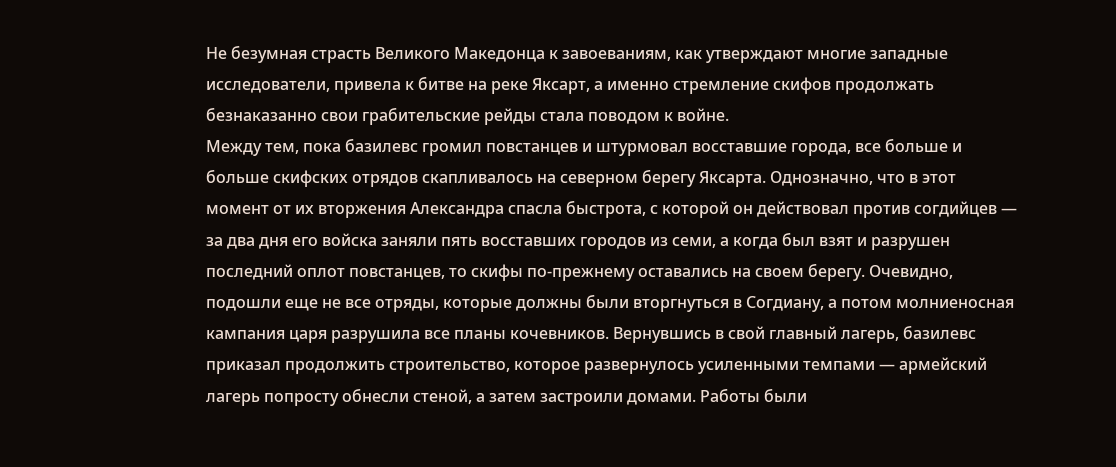Не безумная страсть Великого Македонца к завоеваниям, как утверждают многие западные исследователи, привела к битве на реке Яксарт, а именно стремление скифов продолжать безнаказанно свои грабительские рейды стала поводом к войне.
Между тем, пока базилевс громил повстанцев и штурмовал восставшие города, все больше и больше скифских отрядов скапливалось на северном берегу Яксарта. Однозначно, что в этот момент от их вторжения Александра спасла быстрота, с которой он действовал против согдийцев — за два дня его войска заняли пять восставших городов из семи, а когда был взят и разрушен последний оплот повстанцев, то скифы по-прежнему оставались на своем берегу. Очевидно, подошли еще не все отряды, которые должны были вторгнуться в Согдиану, а потом молниеносная кампания царя разрушила все планы кочевников. Вернувшись в свой главный лагерь, базилевс приказал продолжить строительство, которое развернулось усиленными темпами — армейский лагерь попросту обнесли стеной, а затем застроили домами. Работы были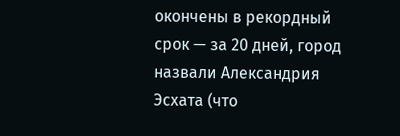окончены в рекордный срок — за 20 дней, город назвали Александрия Эсхата (что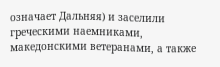означает Дальняя) и заселили греческими наемниками, македонскими ветеранами, а также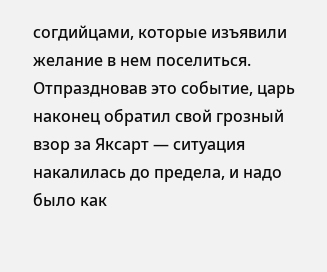согдийцами, которые изъявили желание в нем поселиться. Отпраздновав это событие, царь наконец обратил свой грозный взор за Яксарт — ситуация накалилась до предела, и надо было как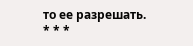то ее разрешать.
* * *